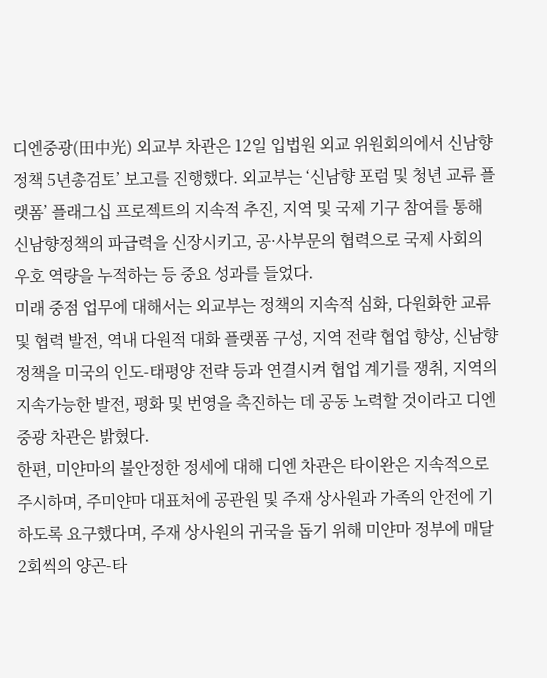디엔중광(田中光) 외교부 차관은 12일 입법원 외교 위원회의에서 신남향정책 5년총검토’ 보고를 진행했다. 외교부는 ‘신남향 포럼 및 청년 교류 플랫폼’ 플래그십 프로젝트의 지속적 추진, 지역 및 국제 기구 참여를 통해 신남향정책의 파급력을 신장시키고, 공·사부문의 협력으로 국제 사회의 우호 역량을 누적하는 등 중요 성과를 들었다.
미래 중점 업무에 대해서는 외교부는 정책의 지속적 심화, 다원화한 교류 및 협력 발전, 역내 다원적 대화 플랫폼 구성, 지역 전략 협업 향상, 신남향정책을 미국의 인도-태평양 전략 등과 연결시켜 협업 계기를 쟁취, 지역의 지속가능한 발전, 평화 및 번영을 촉진하는 데 공동 노력할 것이라고 디엔중광 차관은 밝혔다.
한편, 미얀마의 불안정한 정세에 대해 디엔 차관은 타이완은 지속적으로 주시하며, 주미얀마 대표처에 공관원 및 주재 상사원과 가족의 안전에 기하도록 요구했다며, 주재 상사원의 귀국을 돕기 위해 미얀마 정부에 매달 2회씩의 양곤-타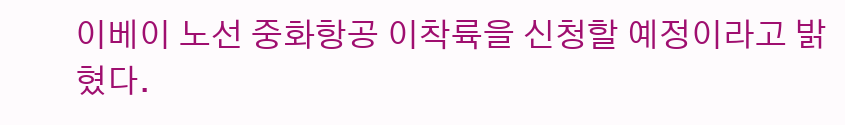이베이 노선 중화항공 이착륙을 신청할 예정이라고 밝혔다.